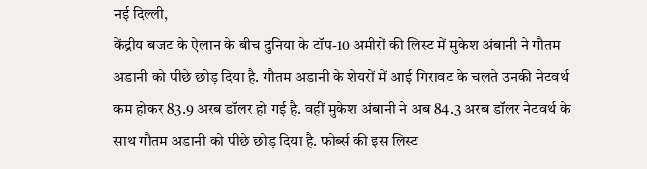नई दिल्ली,
केंद्रीय बजट के ऐलान के बीच दुनिया के टॉप-10 अमीरों की लिस्ट में मुकेश अंबानी ने गौतम अडानी को पीछे छोड़ दिया है. गौतम अडानी के शेयरों में आई गिरावट के चलते उनकी नेटवर्थ कम होकर 83.9 अरब डॉलर हो गई है. वहीं मुकेश अंबानी ने अब 84.3 अरब डॉलर नेटवर्थ के साथ गौतम अडानी को पीछे छोड़ दिया है. फोर्ब्स की इस लिस्ट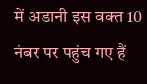में अडानी इस वक्त 10 नंबर पर पहुंच गए हैं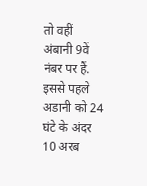तो वहीं अंबानी 9वें नंबर पर हैं. इससे पहले अडानी को 24 घंटे के अंदर 10 अरब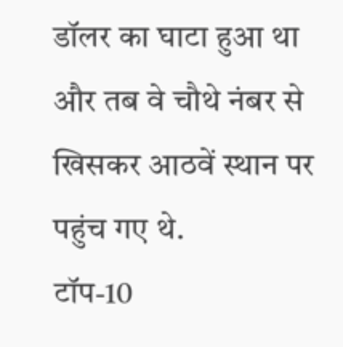डॉलर का घाटा हुआ था और तब वे चौथे नंबर से खिसकर आठवें स्थान पर पहुंच गए थे.
टॉप-10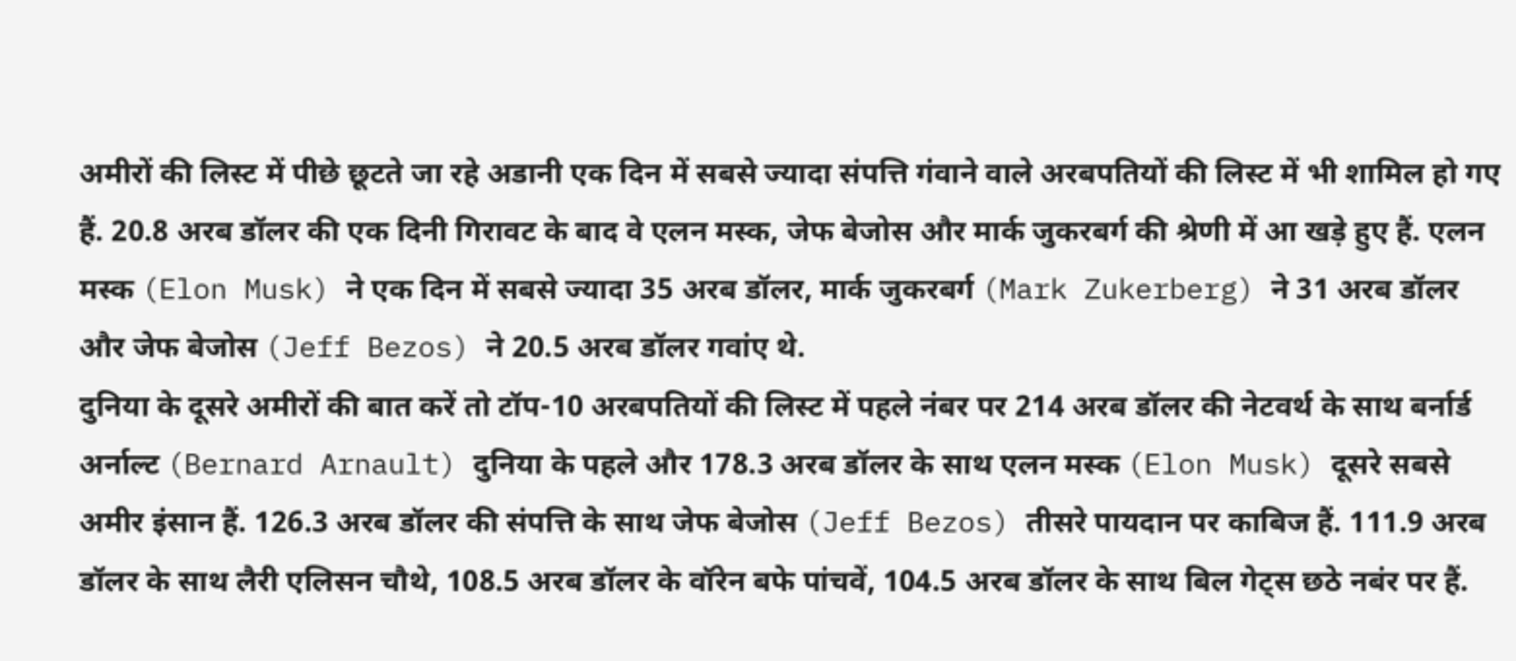अमीरों की लिस्ट में पीछे छूटते जा रहे अडानी एक दिन में सबसे ज्यादा संपत्ति गंवाने वाले अरबपतियों की लिस्ट में भी शामिल हो गए हैं. 20.8 अरब डॉलर की एक दिनी गिरावट के बाद वे एलन मस्क, जेफ बेजोस और मार्क जुकरबर्ग की श्रेणी में आ खड़े हुए हैं. एलन मस्क (Elon Musk) ने एक दिन में सबसे ज्यादा 35 अरब डॉलर, मार्क जुकरबर्ग (Mark Zukerberg) ने 31 अरब डॉलर और जेफ बेजोस (Jeff Bezos) ने 20.5 अरब डॉलर गवांए थे.
दुनिया के दूसरे अमीरों की बात करें तो टॉप-10 अरबपतियों की लिस्ट में पहले नंबर पर 214 अरब डॉलर की नेटवर्थ के साथ बर्नार्ड अर्नाल्ट (Bernard Arnault) दुनिया के पहले और 178.3 अरब डॉलर के साथ एलन मस्क (Elon Musk) दूसरे सबसे अमीर इंसान हैं. 126.3 अरब डॉलर की संपत्ति के साथ जेफ बेजोस (Jeff Bezos) तीसरे पायदान पर काबिज हैं. 111.9 अरब डॉलर के साथ लैरी एलिसन चौथे, 108.5 अरब डॉलर के वॉरेन बफे पांचवें, 104.5 अरब डॉलर के साथ बिल गेट्स छठे नबंर पर हैं.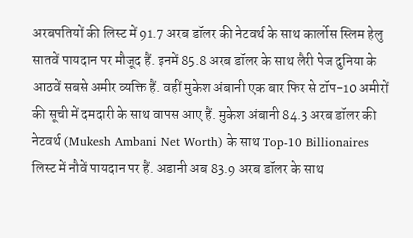अरबपतियों की लिस्ट में 91.7 अरब डॉलर की नेटवर्थ के साथ कार्लोस स्लिम हेलु सातवें पायदान पर मौजूद हैं. इनमें 85.8 अरब डॉलर के साथ लैरी पेज दुनिया के आठवें सबसे अमीर व्यक्ति हैं. वहीं मुकेश अंबानी एक बार फिर से टॉप-10 अमीरों की सूची में दमदारी के साथ वापस आए हैं. मुकेश अंबानी 84.3 अरब डॉलर की नेटवर्थ (Mukesh Ambani Net Worth) के साथ Top-10 Billionaires लिस्ट में नौवें पायदान पर हैं. अडानी अब 83.9 अरब डॉलर के साथ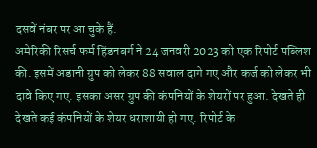दसवें नंबर पर आ चुके हैं.
अमेरिकी रिसर्च फर्म हिंडनबर्ग ने 24 जनवरी 2023 को एक रिपोर्ट पब्लिश की. इसमें अडानी ग्रुप को लेकर 88 सवाल दागे गए और कर्ज को लेकर भी दावे किए गए. इसका असर ग्रुप की कंपनियों के शेयरों पर हुआ. देखते ही देखते कई कंपनियों के शेयर धराशायी हो गए. रिपोर्ट के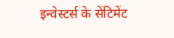इन्वेस्टर्स के सेंटिमेंट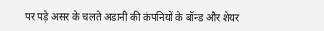पर पड़े असर के चलते अडानी की कंपनियों के बॉन्ड और शेयर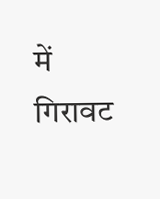में गिरावट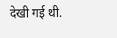देखी गई थी.